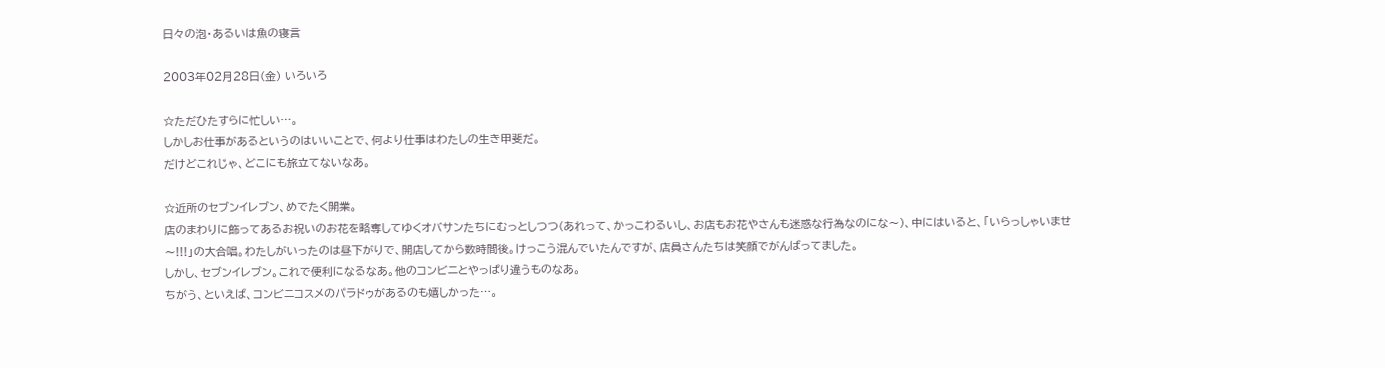日々の泡・あるいは魚の寝言

2003年02月28日(金) いろいろ

☆ただひたすらに忙しい…。
しかしお仕事があるというのはいいことで、何より仕事はわたしの生き甲斐だ。
だけどこれじゃ、どこにも旅立てないなあ。

☆近所のセブンイレブン、めでたく開業。
店のまわりに飾ってあるお祝いのお花を略奪してゆくオバサンたちにむっとしつつ(あれって、かっこわるいし、お店もお花やさんも迷惑な行為なのにな〜)、中にはいると、「いらっしゃいませ〜!!!」の大合唱。わたしがいったのは昼下がりで、開店してから数時間後。けっこう混んでいたんですが、店員さんたちは笑顔でがんばってました。
しかし、セブンイレブン。これで便利になるなあ。他のコンビニとやっぱり違うものなあ。
ちがう、といえば、コンビニコスメのパラドゥがあるのも嬉しかった…。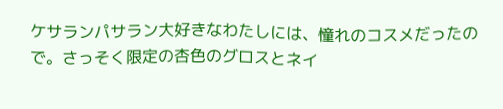ケサランパサラン大好きなわたしには、憧れのコスメだったので。さっそく限定の杏色のグロスとネイ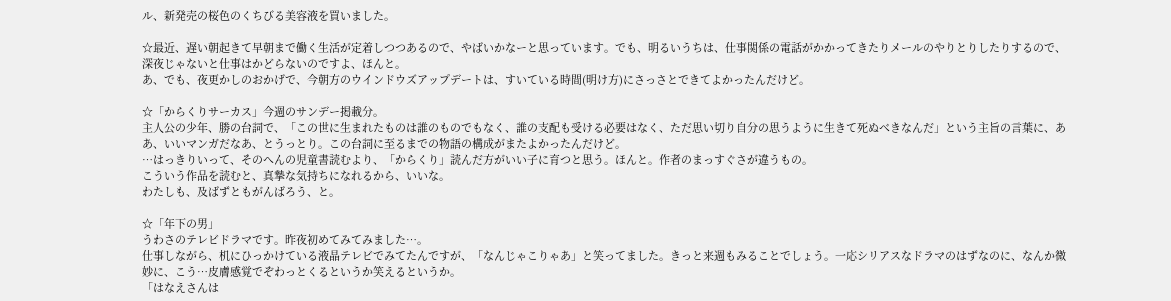ル、新発売の桜色のくちびる美容液を買いました。

☆最近、遅い朝起きて早朝まで働く生活が定着しつつあるので、やばいかなーと思っています。でも、明るいうちは、仕事関係の電話がかかってきたりメールのやりとりしたりするので、深夜じゃないと仕事はかどらないのですよ、ほんと。
あ、でも、夜更かしのおかげで、今朝方のウインドウズアップデートは、すいている時間(明け方)にさっさとできてよかったんだけど。

☆「からくりサーカス」今週のサンデー掲載分。
主人公の少年、勝の台詞で、「この世に生まれたものは誰のものでもなく、誰の支配も受ける必要はなく、ただ思い切り自分の思うように生きて死ぬべきなんだ」という主旨の言葉に、ああ、いいマンガだなあ、とうっとり。この台詞に至るまでの物語の構成がまたよかったんだけど。
…はっきりいって、そのへんの児童書読むより、「からくり」読んだ方がいい子に育つと思う。ほんと。作者のまっすぐさが違うもの。
こういう作品を読むと、真摯な気持ちになれるから、いいな。
わたしも、及ばずともがんばろう、と。

☆「年下の男」
うわさのテレビドラマです。昨夜初めてみてみました…。
仕事しながら、机にひっかけている液晶テレビでみてたんですが、「なんじゃこりゃあ」と笑ってました。きっと来週もみることでしょう。一応シリアスなドラマのはずなのに、なんか微妙に、こう…皮膚感覚でぞわっとくるというか笑えるというか。
「はなえさんは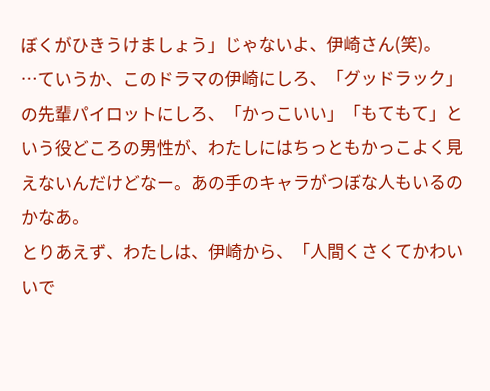ぼくがひきうけましょう」じゃないよ、伊崎さん(笑)。
…ていうか、このドラマの伊崎にしろ、「グッドラック」の先輩パイロットにしろ、「かっこいい」「もてもて」という役どころの男性が、わたしにはちっともかっこよく見えないんだけどなー。あの手のキャラがつぼな人もいるのかなあ。
とりあえず、わたしは、伊崎から、「人間くさくてかわいいで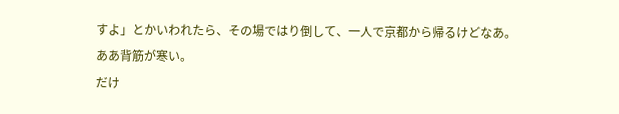すよ」とかいわれたら、その場ではり倒して、一人で京都から帰るけどなあ。
ああ背筋が寒い。
だけ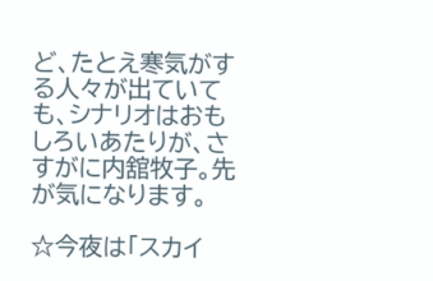ど、たとえ寒気がする人々が出ていても、シナリオはおもしろいあたりが、さすがに内舘牧子。先が気になります。

☆今夜は「スカイ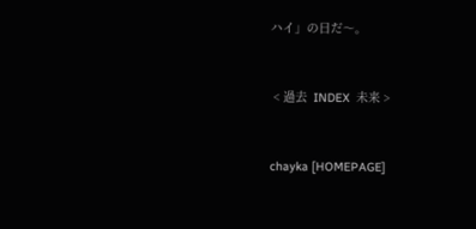ハイ」の日だ〜。


 < 過去  INDEX  未来 >


chayka [HOMEPAGE]